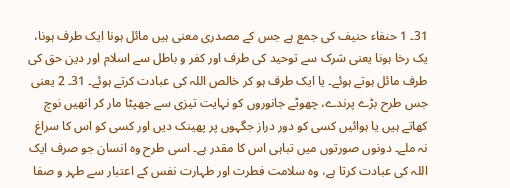31۔ 1 حنفاء حنیف کی جمع ہے جس کے مصدری معنی ہیں مائل ہونا ایک طرف ہونا، یک رخا ہونا یعنی شرک سے توحید کی طرف اور کفر و باطل سے اسلام اور دین حق کی طرف مائل ہوتے ہوئے۔ یا ایک طرف ہو کر خالص اللہ کی عبادت کرتے ہوئے۔ 31۔ 2 یعنی جس طرح بڑے پرندے، چھوٹے جانوروں کو نہایت تیزی سے جھپٹا مار کر انھیں نوچ کھاتے ہیں یا ہوائیں کسی کو دور دراز جگہوں پر پھینک دیں اور کسی کو اس کا سراغ نہ ملے۔ دونوں صورتوں میں تباہی اس کا مقدر ہے۔ اسی طرح وہ انسان جو صرف ایک اللہ کی عبادت کرتا ہے، وہ سلامت فطرت اور طہارت نفس کے اعتبار سے طہر و صفا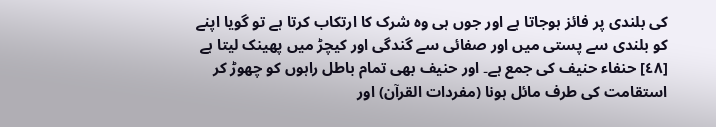کی بلندی پر فائز ہوجاتا ہے اور جوں ہی وہ شرک کا ارتکاب کرتا ہے تو گویا اپنے کو بلندی سے پستی میں اور صفائی سے گندگی اور کیچڑ میں پھینک لیتا ہے
[٤٨] حنفاء حنیف کی جمع ہے۔ اور حنیف بھی تمام باطل راہوں کو چھوڑ کر استقامت کی طرف مائل ہونا (مفردات القرآن) اور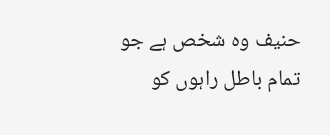حنیف وہ شخص ہے جو تمام باطل راہوں کو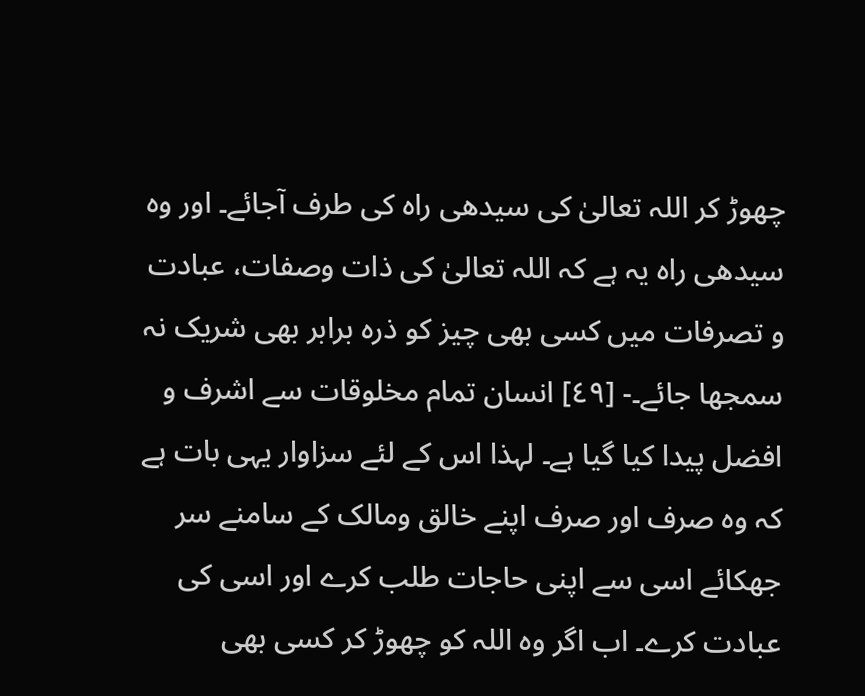چھوڑ کر اللہ تعالیٰ کی سیدھی راہ کی طرف آجائے۔ اور وہ سیدھی راہ یہ ہے کہ اللہ تعالیٰ کی ذات وصفات، عبادت و تصرفات میں کسی بھی چیز کو ذرہ برابر بھی شریک نہ سمجھا جائے۔- [٤٩] انسان تمام مخلوقات سے اشرف و افضل پیدا کیا گیا ہے۔ لہذا اس کے لئے سزاوار یہی بات ہے کہ وہ صرف اور صرف اپنے خالق ومالک کے سامنے سر جھکائے اسی سے اپنی حاجات طلب کرے اور اسی کی عبادت کرے۔ اب اگر وہ اللہ کو چھوڑ کر کسی بھی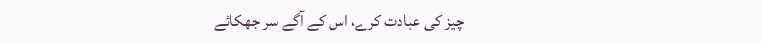چیز کی عبادت کرے، اس کے آگے سر جھکائے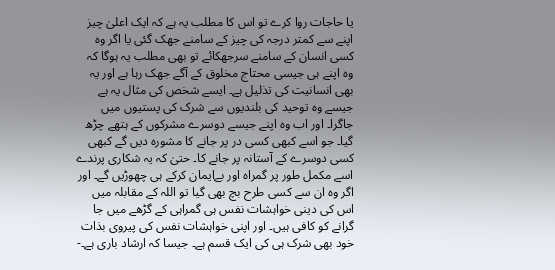یا حاجات روا کرے تو اس کا مطلب یہ ہے کہ ایک اعلیٰ چیز اپنے سے کمتر درجہ کی چیز کے سامنے جھک گئی یا اگر وہ کسی انسان کے سامنے سرجھکائے تو بھی مطلب یہ ہوگا کہ وہ اپنے ہی جیسی محتاج مخلوق کے آگے جھک رہا ہے اور یہ بھی انسانیت کی تذلیل ہے۔ ایسے شخص کی مثال یہ ہے جیسے وہ توحید کی بلندیوں سے شرک کی پستیوں میں جاگرا۔ اور اب وہ اپنے جیسے دوسرے مشرکوں کے ہتھے چڑھ گیا۔ جو اسے کبھی کسی در پر جانے کا مشورہ دیں گے کبھی کسی دوسرے کے آستانہ پر جانے کا۔ حتیٰ کہ یہ شکاری پرندے اسے مکمل طور پر گمراہ اور بےایمان کرکے ہی چھوڑیں گے۔ اور اگر وہ ان سے کسی طرح بچ بھی گیا تو اللہ کے مقابلہ میں اس کی دینی خواہشات نفس ہی گمراہی کے گڑھے میں جا گرانے کو کافی ہیں۔ اور اپنی خواہشات نفس کی پیروی بذات خود بھی شرک ہی کی ایک قسم ہے۔ جیسا کہ ارشاد باری ہے۔-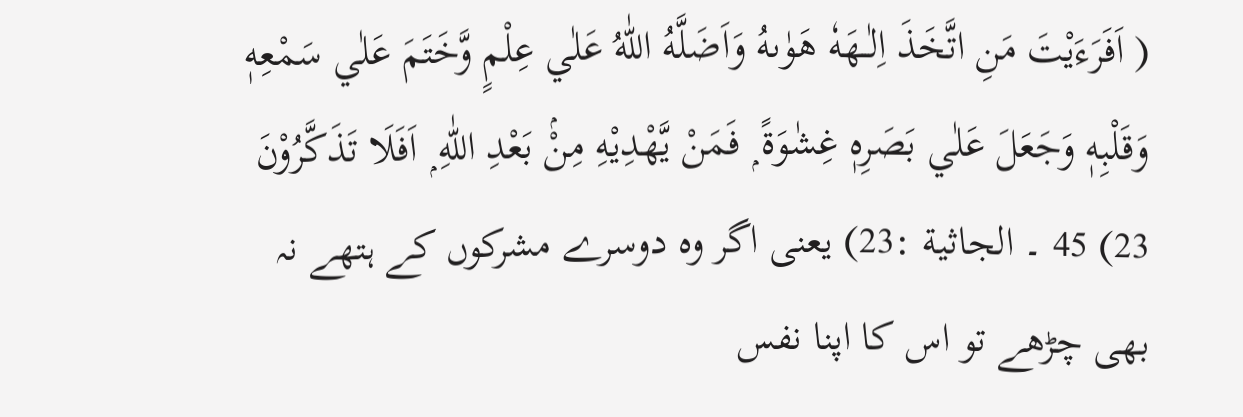( اَفَرَءَيْتَ مَنِ اتَّخَذَ اِلٰــهَهٗ هَوٰىهُ وَاَضَلَّهُ اللّٰهُ عَلٰي عِلْمٍ وَّخَتَمَ عَلٰي سَمْعِهٖ وَقَلْبِهٖ وَجَعَلَ عَلٰي بَصَرِهٖ غِشٰوَةً ۭ فَمَنْ يَّهْدِيْهِ مِنْۢ بَعْدِ اللّٰهِ ۭ اَفَلَا تَذَكَّرُوْنَ 23) 45 ۔ الجاثية :23) یعنی اگر وہ دوسرے مشرکوں کے ہتھے نہ بھی چڑھے تو اس کا اپنا نفس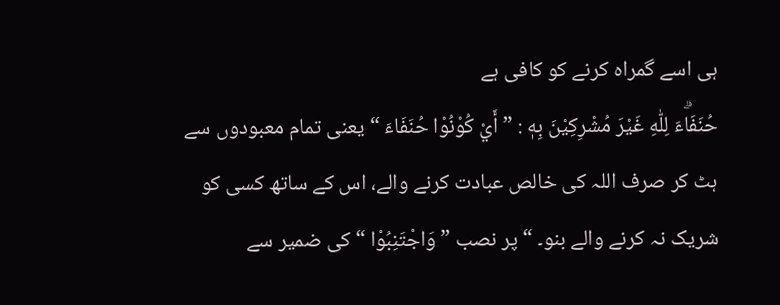ہی اسے گمراہ کرنے کو کافی ہے
حُنَفَاۗءَ لِلّٰهِ غَيْرَ مُشْرِكِيْنَ بِهٖ : ” أَيْ کُوْنُوْا حُنَفَاءَ “ یعنی تمام معبودوں سے ہٹ کر صرف اللہ کی خالص عبادت کرنے والے، اس کے ساتھ کسی کو شریک نہ کرنے والے بنو۔ “ پر نصب ” وَاجْتَنِبُوْا “ کی ضمیر سے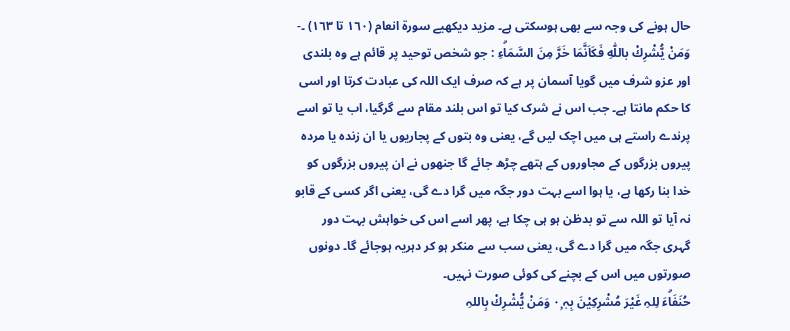حال ہونے کی وجہ سے بھی ہوسکتی ہے۔ مزید دیکھیے سورة انعام (١٦٠ تا ١٦٣) ۔- وَمَنْ يُّشْرِكْ باللّٰهِ فَكَاَنَّمَا خَرَّ مِنَ السَّمَاۗءِ : جو شخص توحید پر قائم ہے وہ بلندی اور عزو شرف میں گویا آسمان پر ہے کہ صرف ایک اللہ کی عبادت کرتا اور اسی کا حکم مانتا ہے۔ جب اس نے شرک کیا تو اس بلند مقام سے گرگیا، اب یا تو اسے پرندے راستے ہی میں اچک لیں گے، یعنی وہ بتوں کے پجاریوں یا ان زندہ یا مردہ پیروں بزرگوں کے مجاوروں کے ہتھے چڑھ جائے گا جنھوں نے ان پیروں بزرگوں کو خدا بنا رکھا ہے، یا ہوا اسے بہت دور جگہ میں گرا دے گی، یعنی اگر کسی کے قابو نہ آیا تو اللہ سے تو بدظن ہو ہی چکا ہے، پھر اسے اس کی خواہش بہت دور گہری جگہ میں گرا دے گی، یعنی سب سے منکر ہو کر دہریہ ہوجائے گا۔ دونوں صورتوں میں اس کے بچنے کی کوئی صورت نہیں۔
حُنَفَاۗءَ لِلہِ غَيْرَ مُشْرِكِيْنَ بِہٖ ٠ۭ وَمَنْ يُّشْرِكْ بِاللہِ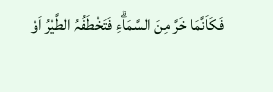فَكَاَنَّمَا خَرَّ مِنَ السَّمَاۗءِ فَتَخْطَفُہُ الطَّيْرُ اَوْ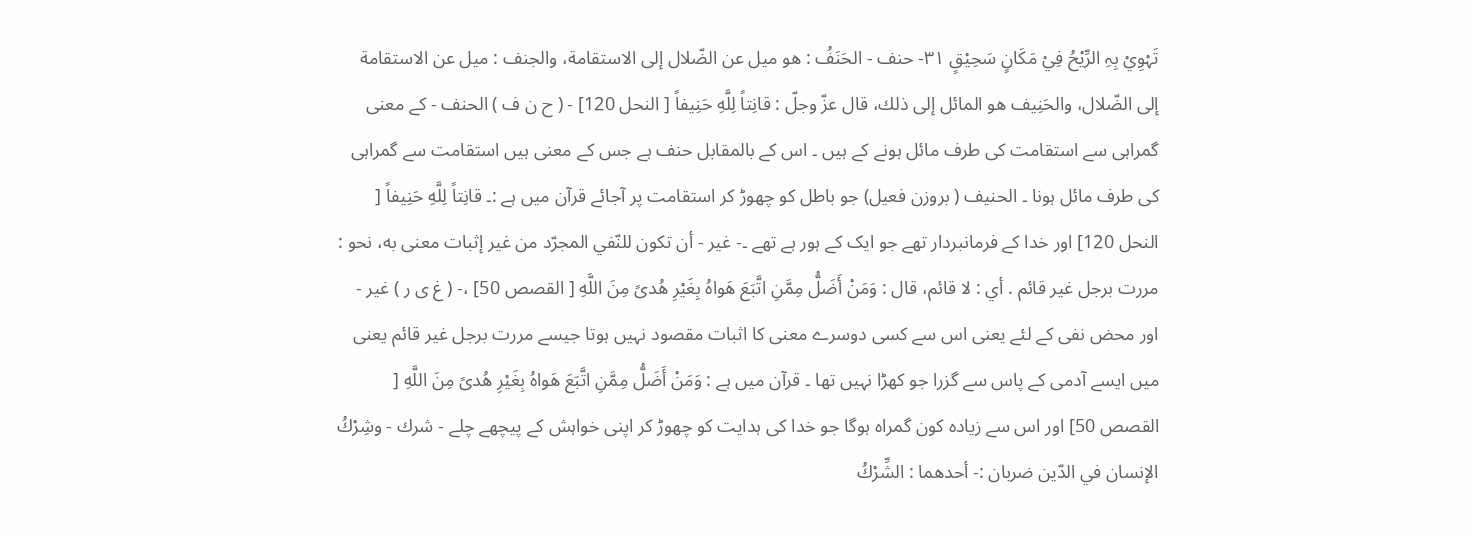تَہْوِيْ بِہِ الرِّيْحُ فِيْ مَكَانٍ سَحِيْقٍ ٣١- حنف - الحَنَفُ : هو ميل عن الضّلال إلى الاستقامة، والجنف : ميل عن الاستقامة إلى الضّلال، والحَنِيف هو المائل إلى ذلك، قال عزّ وجلّ : قانِتاً لِلَّهِ حَنِيفاً [ النحل 120] - ( ح ن ف ) الحنف - کے معنی گمراہی سے استقامت کی طرف مائل ہونے کے ہیں ۔ اس کے بالمقابل حنف ہے جس کے معنی ہیں استقامت سے گمراہی کی طرف مائل ہونا ۔ الحنیف ( بروزن فعیل) جو باطل کو چھوڑ کر استقامت پر آجائے قرآن میں ہے :۔ قانِتاً لِلَّهِ حَنِيفاً [ النحل 120] اور خدا کے فرمانبردار تھے جو ایک کے ہور ہے تھے ۔- غير - أن تکون للنّفي المجرّد من غير إثبات معنی به، نحو : مررت برجل غير قائم . أي : لا قائم، قال : وَمَنْ أَضَلُّ مِمَّنِ اتَّبَعَ هَواهُ بِغَيْرِ هُدىً مِنَ اللَّهِ [ القصص 50] ،- ( غ ی ر ) غیر - اور محض نفی کے لئے یعنی اس سے کسی دوسرے معنی کا اثبات مقصود نہیں ہوتا جیسے مررت برجل غیر قائم یعنی میں ایسے آدمی کے پاس سے گزرا جو کھڑا نہیں تھا ۔ قرآن میں ہے : وَمَنْ أَضَلُّ مِمَّنِ اتَّبَعَ هَواهُ بِغَيْرِ هُدىً مِنَ اللَّهِ [ القصص 50] اور اس سے زیادہ کون گمراہ ہوگا جو خدا کی ہدایت کو چھوڑ کر اپنی خواہش کے پیچھے چلے - شرك - وشِرْكُ الإنسان في الدّين ضربان :- أحدهما : الشِّرْكُ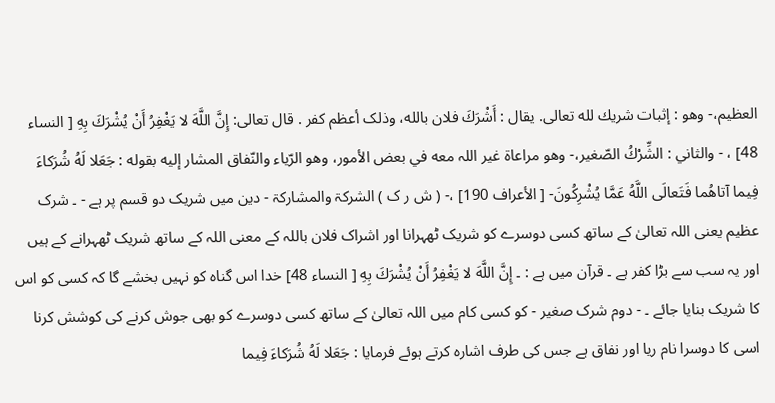العظیم،- وهو : إثبات شريك لله تعالی. يقال : أَشْرَكَ فلان بالله، وذلک أعظم کفر . قال تعالی: إِنَّ اللَّهَ لا يَغْفِرُ أَنْ يُشْرَكَ بِهِ [ النساء 48] ، - والثاني : الشِّرْكُ الصّغير،- وهو مراعاة غير اللہ معه في بعض الأمور، وهو الرّياء والنّفاق المشار إليه بقوله : جَعَلا لَهُ شُرَكاءَ فِيما آتاهُما فَتَعالَى اللَّهُ عَمَّا يُشْرِكُونَ- [ الأعراف 190] ،- ( ش ر ک ) الشرکۃ والمشارکۃ - دین میں شریک دو قسم پر ہے - ۔ شرک عظیم یعنی اللہ تعالیٰ کے ساتھ کسی دوسرے کو شریک ٹھہرانا اور اشراک فلان باللہ کے معنی اللہ کے ساتھ شریک ٹھہرانے کے ہیں اور یہ سب سے بڑا کفر ہے ۔ قرآن میں ہے : ۔ إِنَّ اللَّهَ لا يَغْفِرُ أَنْ يُشْرَكَ بِهِ [ النساء 48] خدا اس گناہ کو نہیں بخشے گا کہ کسی کو اس کا شریک بنایا جائے ۔ - دوم شرک صغیر - کو کسی کام میں اللہ تعالیٰ کے ساتھ کسی دوسرے کو بھی جوش کرنے کی کوشش کرنا اسی کا دوسرا نام ریا اور نفاق ہے جس کی طرف اشارہ کرتے ہوئے فرمایا : جَعَلا لَهُ شُرَكاءَ فِيما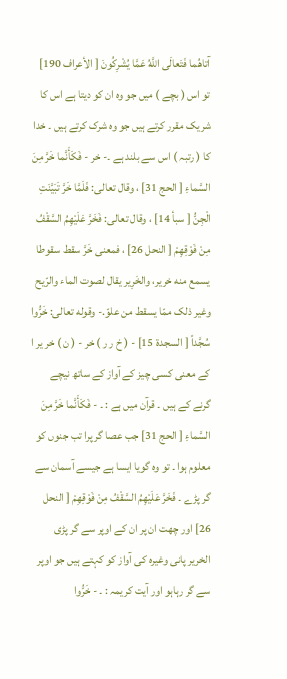آتاهُما فَتَعالَى اللَّهُ عَمَّا يُشْرِكُونَ [ الأعراف 190] تو اس ( بچے ) میں جو وہ ان کو دیتا ہے اس کا شریک مقرر کرتے ہیں جو وہ شرک کرتے ہیں ۔ خدا کا ( رتبہ ) اس سے بلند ہے ۔- خر - فَكَأَنَّما خَرَّ مِنَ السَّماءِ [ الحج 31] ، وقال تعالی: فَلَمَّا خَرَّ تَبَيَّنَتِ الْجِنُّ [ سبأ 14] ، وقال تعالی: فَخَرَّ عَلَيْهِمُ السَّقْفُ مِنْ فَوْقِهِمْ [ النحل 26] ، فمعنی خَرَّ سقط سقوطا يسمع منه خریر، والخَرِير يقال لصوت الماء والرّيح وغیر ذلک ممّا يسقط من علوّ.- وقوله تعالی: خَرُّوا سُجَّداً [ السجدة 15] - ( خ ر ر ) خر - ( ن ) خر یر ا کے معنی کسی چیز کے آواز کے ساتھ نیچے گرنے کے ہیں ۔ قرآن میں ہے : ۔ - فَكَأَنَّما خَرَّ مِنَ السَّماءِ [ الحج 31] جب عصا گر پرا تب جنوں کو معلوم ہوا ۔ تو وہ گویا ایسا ہے جیسے آسمان سے گر پڑے ۔ فَخَرَّ عَلَيْهِمُ السَّقْفُ مِنْ فَوْقِهِمْ [ النحل 26] اور چھت ان پر ان کے اوپر سے گر پڑی الخریر پانی وغیرہ کی آواز کو کہتے ہیں جو اوپر سے گر رہاہو اور آیت کریمہ : ۔ - خَرُّوا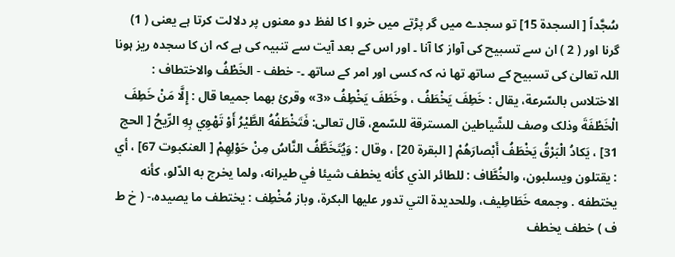سُجَّداً [ السجدة 15] تو سجدے میں گر پڑتے میں خرو ا کا لفظ دو معنوں پر دلالت کرتا ہے یعنی ( 1) گرنا اور ( 2 ) ان سے تسبیح کی آواز کا آنا ۔ اور اس کے بعد آیت سے تنبیہ کی ہے کہ ان کا سجدہ ریز ہونا اللہ تعالیٰ کی تسبیح کے ساتھ تھا نہ کہ کسی اور امر کے ساتھ ۔- خطف - الخَطْفُ والاختطاف : الاختلاس بالسّرعة، يقال : خَطِفَ يَخْطَفُ ، وخَطَفَ يَخْطِفُ «3» وقرئ بهما جمیعا قال : إِلَّا مَنْ خَطِفَ الْخَطْفَةَ وذلک وصف للشّياطین المسترقة للسّمع، قال تعالی: فَتَخْطَفُهُ الطَّيْرُ أَوْ تَهْوِي بِهِ الرِّيحُ [ الحج 31] ، يَكادُ الْبَرْقُ يَخْطَفُ أَبْصارَهُمْ [ البقرة 20] ، وقال : وَيُتَخَطَّفُ النَّاسُ مِنْ حَوْلِهِمْ [ العنکبوت 67] ، أي : يقتلون ويسلبون، والخُطَّاف : للطائر الذي كأنه يخطف شيئا في طيرانه، ولما يخرج به الدّلو، كأنه يختطفه . وجمعه خَطَاطِيف، وللحدیدة التي تدور عليها البکرة، وباز مُخْطِف : يختطف ما يصيده،- ( خ ط ف ) خطف یخطف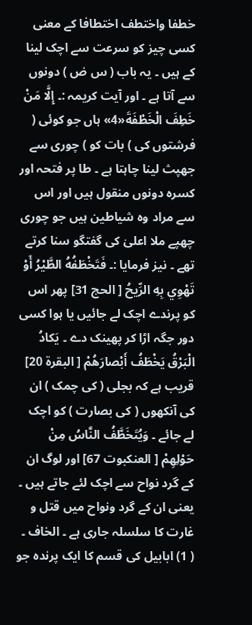خطفا واختطف اختطافا کے معنی کسی چیز کو سرعت سے اچک لینا کے ہیں ۔ یہ باب ( س ض ) دونوں سے آتا ہے ۔ اور آیت کریمہ :۔ إِلَّا مَنْ خَطِفَ الْخَطْفَةَ«4» ہاں جو کوئی ( فرشتوں کی ) بات کو ) چوری سے جھپث لینا چاہتا ہے ۔ طا پر فتحہ اور کسرہ دونوں منقول ہیں اور اس سے مراد وہ شیاطین ہیں جو چوری چھپے ملا اعلیٰ کی گفتگو سنا کرتے تھے ۔ نیز فرمایا :۔ فَتَخْطَفُهُ الطَّيْرُ أَوْ تَهْوِي بِهِ الرِّيحُ [ الحج 31] پھر اس کو پرندے اچک لے جائیں یا ہوا کسی دور جگہ اڑا کر پھینک دے ۔ يَكادُ الْبَرْقُ يَخْطَفُ أَبْصارَهُمْ [ البقرة 20] قریب ہے کہ بجلی ( کی چمک ) ان کی آنکھوں ( کی بصارت ) کو اچک لے جائے ۔ وَيُتَخَطَّفُ النَّاسُ مِنْ حَوْلِهِمْ [ العنکبوت 67] اور لوگ ان کے گرد نواح سے اچک لئے جاتے ہیں ۔ یعنی ان کے گرد ونواح میں قتل و غارت کا سلسلہ جاری ہے ۔ الخاف ۔ ( 1) ابابیل کی قسم کا ایک پرندہ جو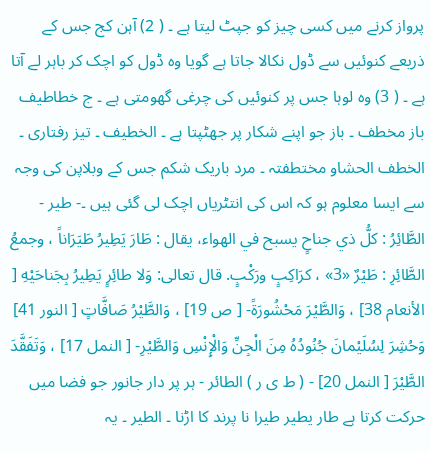پرواز کرنے میں کسی چیز کو جپٹ لیتا ہے ۔ ( 2) آہن کج جس کے ذریعے کنوئیں سے ڈول نکالا جاتا ہے گویا وہ ڈول کو اچک کر باہر لے آتا ہے ۔ ( 3) وہ لوہا جس پر کنوئیں کی چرغی گھومتی ہے ۔ ج خطاطیف باز مخطف ۔ باز جو اپنے شکار پر جھٹپتا ہے ۔ الخطیف ۔ تیز رفتاری ۔ الخطف الحشاو مختطفتہ ۔ مرد باریک شکم جس کے وبلاپن کی وجہ سے ایسا معلوم ہو کہ اس کی انتٹریاں اچک لی گئی ہیں ۔- طير - الطَّائِرُ : كلُّ ذي جناحٍ يسبح في الهواء، يقال : طَارَ يَطِيرُ طَيَرَاناً ، وجمعُ الطَّائِرِ : طَيْرٌ «3» ، كرَاكِبٍ ورَكْبٍ. قال تعالی: وَلا طائِرٍ يَطِيرُ بِجَناحَيْهِ [ الأنعام 38] ، وَالطَّيْرَ مَحْشُورَةً- [ ص 19] ، وَالطَّيْرُ صَافَّاتٍ [ النور 41] وَحُشِرَ لِسُلَيْمانَ جُنُودُهُ مِنَ الْجِنِّ وَالْإِنْسِ وَالطَّيْرِ- [ النمل 17] ، وَتَفَقَّدَ الطَّيْرَ [ النمل 20] - ( ط ی ر ) الطائر - ہر پر دار جانور جو فضا میں حرکت کرتا ہے طار یطیر طیرا نا پرند کا اڑنا ۔ الطیر ۔ یہ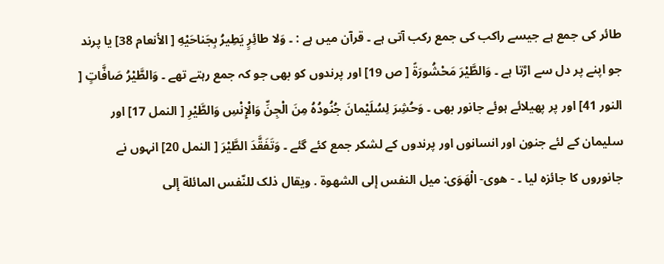طائر کی جمع ہے جیسے راکب کی جمع رکب آتی ہے ۔ قرآن میں ہے : ۔ وَلا طائِرٍ يَطِيرُ بِجَناحَيْهِ [ الأنعام 38] یا پرند جو اپنے پر دل سے اڑتا ہے ۔ وَالطَّيْرَ مَحْشُورَةً [ ص 19] اور پرندوں کو بھی جو کہ جمع رہتے تھے ۔ وَالطَّيْرُ صَافَّاتٍ [ النور 41] اور پر پھیلائے ہوئے جانور بھی ۔ وَحُشِرَ لِسُلَيْمانَ جُنُودُهُ مِنَ الْجِنِّ وَالْإِنْسِ وَالطَّيْرِ [ النمل 17] اور سلیمان کے لئے جنون اور انسانوں اور پرندوں کے لشکر جمع کئے گئے ۔ وَتَفَقَّدَ الطَّيْرَ [ النمل 20] انہوں نے جانوروں کا جائزہ لیا ۔ - هوى- الْهَوَى: ميل النفس إلى الشهوة . ويقال ذلک للنّفس المائلة إلى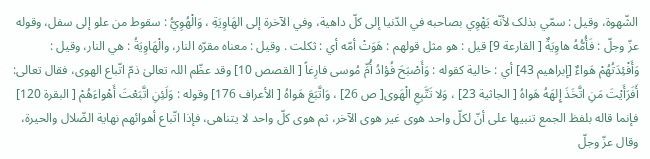الشّهوة، وقیل : سمّي بذلک لأنّه يَهْوِي بصاحبه في الدّنيا إلى كلّ داهية، وفي الآخرة إلى الهَاوِيَةِ ، وَالْهُوِيُّ : سقوط من علو إلى سفل، وقوله عزّ وجلّ : فَأُمُّهُ هاوِيَةٌ [ القارعة 9] قيل : هو مثل قولهم : هَوَتْ أمّه أي : ثکلت . وقیل : معناه مقرّه النار، والْهَاوِيَةُ : هي النار، وقیل : وَأَفْئِدَتُهُمْ هَواءٌ [إبراهيم 43] أي : خالية کقوله : وَأَصْبَحَ فُؤادُ أُمِّ مُوسی فارِغاً [ القصص 10] وقد عظّم اللہ تعالیٰ ذمّ اتّباع الهوى، فقال تعالی: أَفَرَأَيْتَ مَنِ اتَّخَذَ إِلهَهُ هَواهُ [ الجاثية 23] ، وَلا تَتَّبِعِ الْهَوى[ ص 26] ، وَاتَّبَعَ هَواهُ [ الأعراف 176] وقوله : وَلَئِنِ اتَّبَعْتَ أَهْواءَهُمْ [ البقرة 120] فإنما قاله بلفظ الجمع تنبيها علی أنّ لكلّ واحد هوى غير هوى الآخر، ثم هوى كلّ واحد لا يتناهى، فإذا اتّباع أهوائهم نهاية الضّلال والحیرة، وقال عزّ وجلّ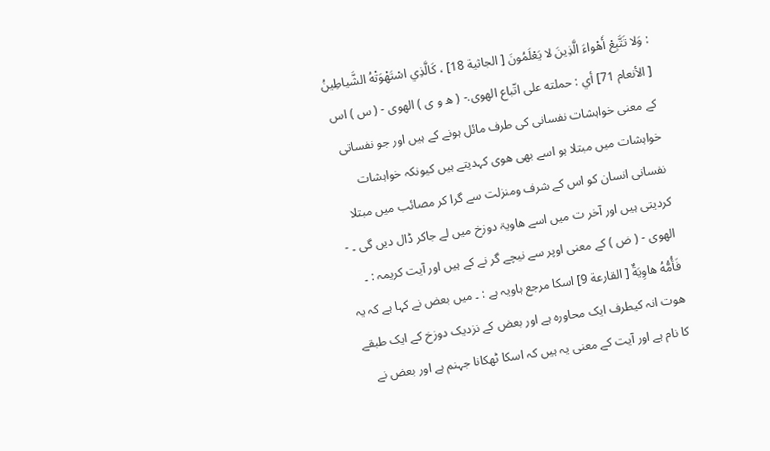: وَلا تَتَّبِعْ أَهْواءَ الَّذِينَ لا يَعْلَمُونَ [ الجاثية 18] ، كَالَّذِي اسْتَهْوَتْهُ الشَّياطِينُ [ الأنعام 71] أي : حملته علی اتّباع الهوى.- ( ھ و ی ) الھوی - ( س ) اس کے معنی خواہشات نفسانی کی طرف مائل ہونے کے ہیں اور جو نفساتی خواہشات میں مبتلا ہو اسے بھی ھوی کہدیتے ہیں کیونکہ خواہشات نفسانی انسان کو اس کے شرف ومنزلت سے گرا کر مصائب میں مبتلا کردیتی ہیں اور آخر ت میں اسے ھاویۃ دوزخ میں لے جاکر ڈال دیں گی ۔ - الھوی - ( ض ) کے معنی اوپر سے نیچے گر نے کے ہیں اور آیت کریمہ : ۔ فَأُمُّهُ هاوِيَةٌ [ القارعة 9] اسکا مرجع ہاویہ ہے : ۔ میں بعض نے کہا ہے کہ یہ ھوت انہ کیطرف ایک محاورہ ہے اور بعض کے نزدیک دوزخ کے ایک طبقے کا نام ہے اور آیت کے معنی یہ ہیں کہ اسکا ٹھکانا جہنم ہے اور بعض نے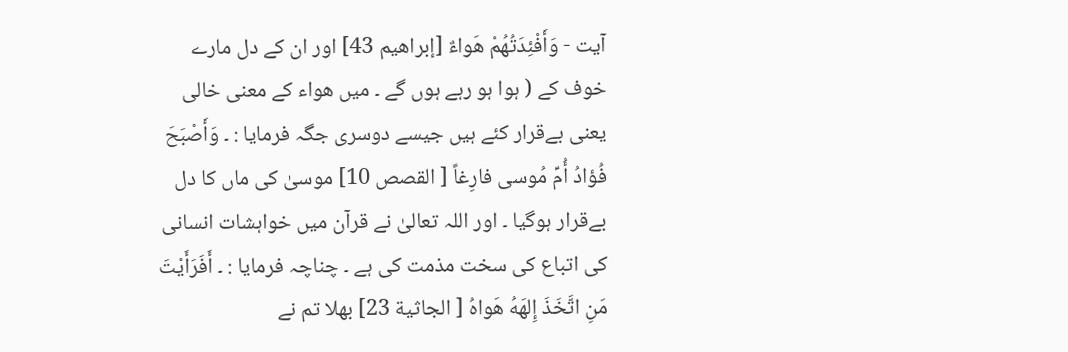آیت - وَأَفْئِدَتُهُمْ هَواءٌ [إبراهيم 43] اور ان کے دل مارے خوف کے ( ہوا ہو رہے ہوں گے ۔ میں ھواء کے معنی خالی یعنی بےقرار کئے ہیں جیسے دوسری جگہ فرمایا : ۔ وَأَصْبَحَ فُؤادُ أُمِّ مُوسی فارِغاً [ القصص 10] موسیٰ کی ماں کا دل بےقرار ہوگیا ۔ اور اللہ تعالیٰ نے قرآن میں خواہشات انسانی کی اتباع کی سخت مذمت کی ہے ۔ چناچہ فرمایا : ۔ أَفَرَأَيْتَ مَنِ اتَّخَذَ إِلهَهُ هَواهُ [ الجاثية 23] بھلا تم نے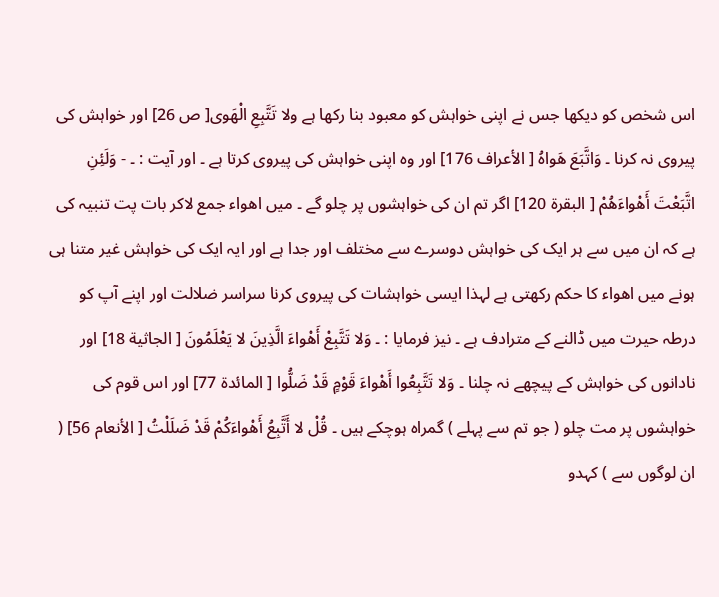اس شخص کو دیکھا جس نے اپنی خواہش کو معبود بنا رکھا ہے ولا تَتَّبِعِ الْهَوى[ ص 26] اور خواہش کی پیروی نہ کرنا ۔ وَاتَّبَعَ هَواهُ [ الأعراف 176] اور وہ اپنی خواہش کی پیروی کرتا ہے ۔ اور آیت : ۔ - وَلَئِنِ اتَّبَعْتَ أَهْواءَهُمْ [ البقرة 120] اگر تم ان کی خواہشوں پر چلو گے ۔ میں اھواء جمع لاکر بات پت تنبیہ کی ہے کہ ان میں سے ہر ایک کی خواہش دوسرے سے مختلف اور جدا ہے اور ایہ ایک کی خواہش غیر متنا ہی ہونے میں اھواء کا حکم رکھتی ہے لہذا ایسی خواہشات کی پیروی کرنا سراسر ضلالت اور اپنے آپ کو درطہ حیرت میں ڈالنے کے مترادف ہے ۔ نیز فرمایا : ۔ وَلا تَتَّبِعْ أَهْواءَ الَّذِينَ لا يَعْلَمُونَ [ الجاثية 18] اور نادانوں کی خواہش کے پیچھے نہ چلنا ۔ وَلا تَتَّبِعُوا أَهْواءَ قَوْمٍ قَدْ ضَلُّوا [ المائدة 77] اور اس قوم کی خواہشوں پر مت چلو ( جو تم سے پہلے ) گمراہ ہوچکے ہیں ۔ قُلْ لا أَتَّبِعُ أَهْواءَكُمْ قَدْ ضَلَلْتُ [ الأنعام 56] ( ان لوگوں سے ) کہدو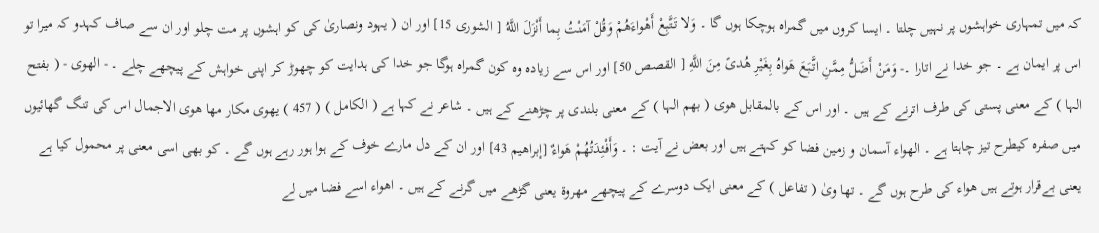کہ میں تمہاری خواہشوں پر نہیں چلتا ۔ ایسا کروں میں گمراہ ہوچکا ہوں گا ۔ وَلا تَتَّبِعْ أَهْواءَهُمْ وَقُلْ آمَنْتُ بِما أَنْزَلَ اللَّهُ [ الشوری 15] اور ان ( یہود ونصاریٰ کی کو اہشوں پر مت چلو اور ان سے صاف کہدو کہ میرا تو اس پر ایمان ہے ۔ جو خدا نے اتارا ۔- وَمَنْ أَضَلُّ مِمَّنِ اتَّبَعَ هَواهُ بِغَيْرِ هُدىً مِنَ اللَّهِ [ القصص 50] اور اس سے زیادہ وہ کون گمراہ ہوگا جو خدا کی ہدایت کو چھوڑ کر اپنی خواہش کے پیچھے چلے ۔ - الھوی - ( بفتح الہا ) کے معنی پستی کی طرف اترنے کے ہیں ۔ اور اس کے بالمقابل ھوی ( بھم الہا ) کے معنی بلندی پر چڑھنے کے ہیں ۔ شاعر نے کہا ہے ( الکامل ) ( 457 ) یھوی مکار مھا ھوی الاجمال اس کی تنگ گھائیوں میں صفرہ کیطرح تیز چاہتا ہے ۔ الھواء آسمان و زمین فضا کو کہتے ہیں اور بعض نے آیت : ۔ وَأَفْئِدَتُهُمْ هَواءٌ [إبراهيم 43] اور ان کے دل مارے خوف کے ہوا ہور رہے ہوں گے ۔ کو بھی اسی معنی پر محمول کیا ہے یعنی بےقرار ہوتے ہیں ھواء کی طرح ہوں گے ۔ تھا ویٰ ( تفاعل ) کے معنی ایک دوسرے کے پیچھے مھروۃ یعنی گڑھے میں گرنے کے ہیں ۔ اھواء اسے فضا میں لے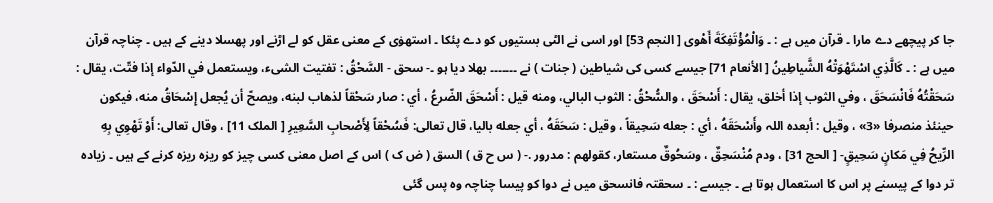جا کر پیچھے دے مارا ۔ قرآن میں ہے : ۔ وَالْمُؤْتَفِكَةَ أَهْوى [ النجم 53] اور اسی نے الٹی بستیوں کو دے پئکا ۔ استھوٰی کے معنی عقل کو لے اڑنے اور پھسلا دینے کے ہیں ۔ چناچہ قرآن میں ہے : ۔ كَالَّذِي اسْتَهْوَتْهُ الشَّياطِينُ [ الأنعام 71] جیسے کسی کی شیاطین ( جنات ) نے ۔۔۔۔۔۔۔ بھلا دیا ہو ۔- سحق - السَّحْقُ : تفتیت الشیء، ويستعمل في الدّواء إذا فتّت، يقال : سَحَقْتُهُ فَانْسَحَقَ ، وفي الثوب إذا أخلق، يقال : أَسْحَقَ ، والسُّحْقُ : الثوب البالي، ومنه قيل : أَسْحَقَ الضّرعُ ، أي : صار سَحْقاً لذهاب لبنه، ويصحّ أن يُجعل إِسْحَاقُ منه، فيكون حينئذ منصرفا «3» ، وقیل : أبعده اللہ وأَسْحَقَهُ ، أي : جعله سَحِيقاً ، وقیل : سَحَقَهُ ، أي جعله بالیا، قال تعالی: فَسُحْقاً لِأَصْحابِ السَّعِيرِ [ الملک 11] ، وقال تعالی: أَوْ تَهْوِي بِهِ الرِّيحُ فِي مَكانٍ سَحِيقٍ- [ الحج 31] ، ودم مُنْسَحِقٌ ، وسَحُوقٌ مستعار، کقولهم : مدرور .- ( س ح ق ) السق ( ض ک ) اس کے اصل معنی کسی چیز کو ریزہ ریزہ کرنے کے ہیں ۔ زیادہ تر دوا کے پیسنے پر اس کا استعمال ہوتا ہے ۔ جیسے : ۔ سحقتہ فانسحق میں نے دوا کو پیسا چناچہ وہ پس گئی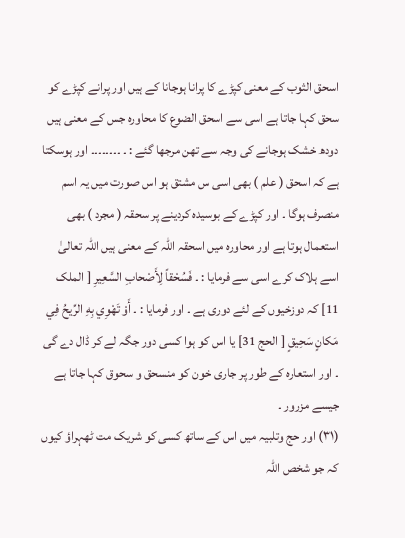اسحق الثوب کے معنی کپڑے کا پرانا ہوجانا کے ہیں اور پرانے کپڑے کو سحق کہا جاتا ہے اسی سے اسحق الضوع کا محاورہ جس کے معنی ہیں دودھ خشک ہوجانے کی وجہ سے تھن مرجھا گئے : ۔ ۔۔۔۔۔۔۔۔ اور ہوسکتا ہے کہ اسحق ( علم ) بھی اسی س مشتق ہو اس صورت میں یہ اسم منصرف ہوگا ۔ اور کپڑے کے بوسیدہ کردینے پر سحقہ ( مجرد ) بھی استعمال ہوتا ہے اور محاورہ میں اسحقہ اللہ کے معنی ہیں اللہ تعالیٰ اسے ہلاک کرے اسی سے فرمایا : ۔ فَسُحْقاً لِأَصْحابِ السَّعِيرِ [ الملک 11] کہ دوزخیوں کے لئے دوری ہے ۔ اور فرمایا : ۔ أَوْ تَهْوِي بِهِ الرِّيحُ فِي مَكانٍ سَحِيقٍ [ الحج 31] یا اس کو ہوا کسی دور جگہ لے کر ڈال دے گی ۔ اور استعارہ کے طور پر جاری خون کو منسحق و سحوق کہا جاتا ہے جیسے مزرور ۔
(٣١) اور حج وتلبیہ میں اس کے ساتھ کسی کو شریک مت ٹھہراؤ کیوں کہ جو شخص اللہ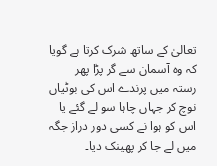تعالیٰ کے ساتھ شرک کرتا ہے گویا کہ وہ آسمان سے گر پڑا پھر رستہ میں پرندے اس کی بوٹیاں نوچ کر جہاں چاہا سو لے گئے یا اس کو ہوا نے کسی دور دراز جگہ میں لے جا کر پھینک دیا۔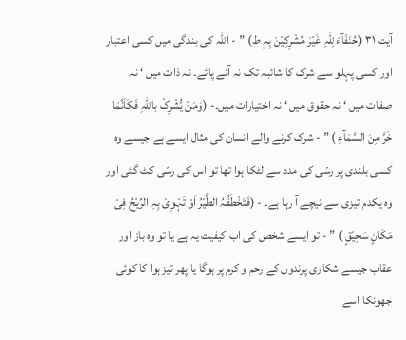آیت ٣١ (حُنَفَآءَ لِلّٰہِ غَیْرَ مُشْرِکِیْنَ بِہٖ ط) ” - اللہ کی بندگی میں کسی اعتبار اور کسی پہلو سے شرک کا شائبہ تک نہ آنے پائے۔ نہ ذات میں ‘ نہ صفات میں ‘ نہ حقوق میں ‘ نہ اختیارات میں۔- (وَمَنْ یُّشْرِکْ باللّٰہِ فَکَاَنَّمَا خَرَّ مِنَ السَّمَآءِ ) ” - شرک کرنے والے انسان کی مثال ایسے ہے جیسے وہ کسی بلندی پر رسّی کی مدد سے لٹکا ہوا تھا تو اس کی رسّی کٹ گئی اور وہ یکدم تیزی سے نیچے آ رہا ہے۔ - (فَتَخْطَفُہُ الطَّیْرُ اَوْ تَہْوِیْ بِہِ الرِّیْحُ فِیْ مَکَانٍ سَحِیْقٍ ) ” - تو ایسے شخص کی اب کیفیت یہ ہے یا تو وہ باز اور عقاب جیسے شکاری پرندوں کے رحم و کرم پر ہوگا یا پھر تیز ہوا کا کوئی جھونکا اسے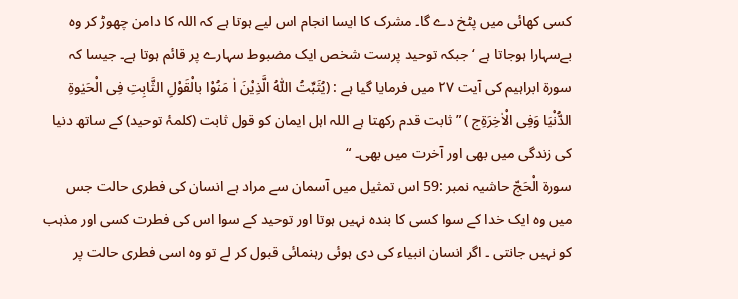کسی کھائی میں پٹخ دے گا۔ مشرک کا ایسا انجام اس لیے ہوتا ہے کہ اللہ کا دامن چھوڑ کر وہ بےسہارا ہوجاتا ہے ‘ جبکہ توحید پرست شخص ایک مضبوط سہارے پر قائم ہوتا ہے۔ جیسا کہ سورة ابراہیم کی آیت ٢٧ میں فرمایا گیا ہے : (یُثَبِّتُ اللّٰہُ الَّذِیْنَ اٰ مَنُوْا بالْقَوْلِ الثَّابِتِ فِی الْحَیٰوۃِ الدُّنْیَا وَفِی الْاٰخِرَۃِج ) ” ثابت قدم رکھتا ہے اللہ اہل ایمان کو قول ثابت (کلمۂ توحید) کے ساتھ دنیا کی زندگی میں بھی اور آخرت میں بھی۔ “
سورة الْحَجّ حاشیہ نمبر :59 اس تمثیل میں آسمان سے مراد ہے انسان کی فطری حالت جس میں وہ ایک خدا کے سوا کسی کا بندہ نہیں ہوتا اور توحید کے سوا اس کی فطرت کسی اور مذہب کو نہیں جانتی ۔ اگر انسان انبیاء کی دی ہوئی رہنمائی قبول کر لے تو وہ اسی فطری حالت پر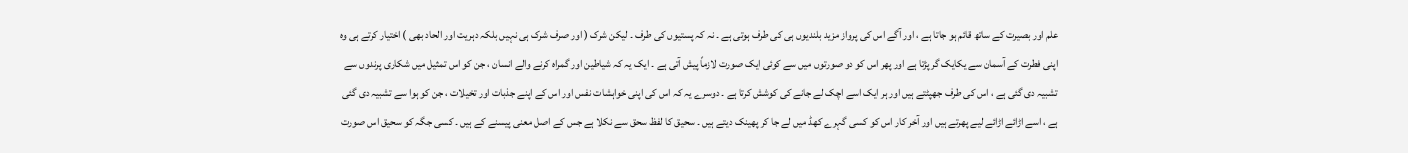علم اور بصیرت کے ساتھ قائم ہو جاتا ہے ، اور آگے اس کی پرواز مزید بلندیوں ہی کی طرف ہوتی ہے ۔ نہ کہ پستیوں کی طرف ۔ لیکن شرک ( اور صرف شرک ہی نہیں بلکہ دہریت اور الحاد بھی ) اختیار کرتے ہی وہ اپنی فطرت کے آسمان سے یکایک گر پڑتا ہے اور پھر اس کو دو صورتوں میں سے کوئی ایک صورت لازماً پیش آتی ہے ۔ ایک یہ کہ شیاطین اور گمراہ کرنے والے انسان ، جن کو اس تمثیل میں شکاری پرندوں سے تشبیہ دی گئی ہے ، اس کی طرف جھپٹتے ہیں اور ہر ایک اسے اچک لے جانے کی کوشش کرتا ہے ۔ دوسرے یہ کہ اس کی اپنی خواہشات نفس اور اس کے اپنے جذبات اور تخیلات ، جن کو ہوا سے تشبیہ دی گئی ہے ، اسے اڑائے اڑائے لیے پھرتے ہیں اور آخر کار اس کو کسی گہرے کھڈ میں لے جا کر پھینک دیتے ہیں ۔ سحیق کا لفظ سحق سے نکلا ہے جس کے اصل معنی پیسنے کے ہیں ۔ کسی جگہ کو سحیق اس صورت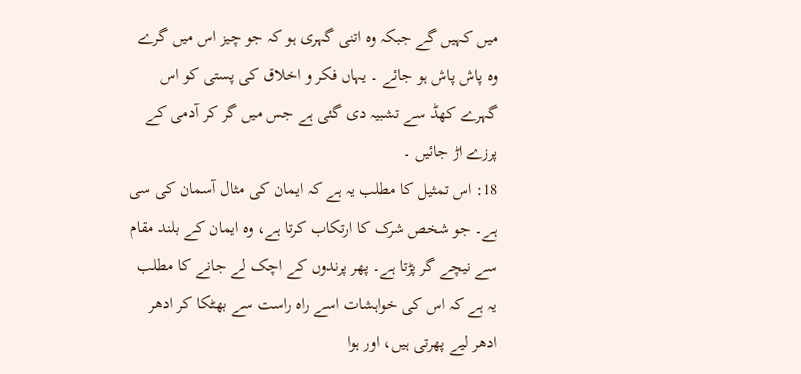میں کہیں گے جبکہ وہ اتنی گہری ہو کہ جو چیز اس میں گرے وہ پاش پاش ہو جائے ۔ یہاں فکر و اخلاق کی پستی کو اس گہرے کھڈ سے تشبیہ دی گئی ہے جس میں گر کر آدمی کے پرزے اڑ جائیں ۔
18: اس تمثیل کا مطلب یہ ہے کہ ایمان کی مثال آسمان کی سی ہے۔ جو شخص شرک کا ارتکاب کرتا ہے، وہ ایمان کے بلند مقام سے نیچے گر پڑتا ہے۔ پھر پرندوں کے اچک لے جانے کا مطلب یہ ہے کہ اس کی خواہشات اسے راہ راست سے بھٹکا کر ادھر ادھر لیے پھرتی ہیں، اور ہوا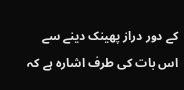کے دور دراز پھینک دینے سے اس بات کی طرف اشارہ ہے کہ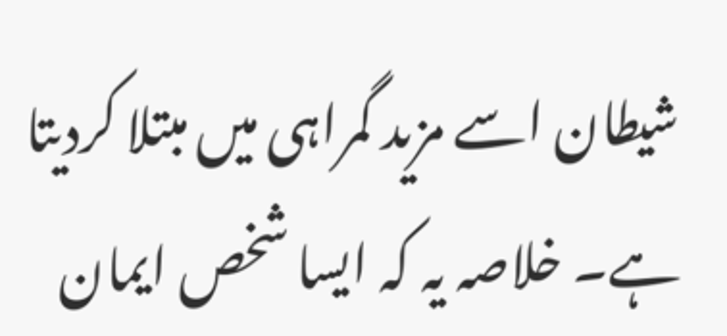شیطان اسے مزید گمراہی میں مبتلا کردیتا ہے۔ خلاصہ یہ کہ ایسا شخص ایمان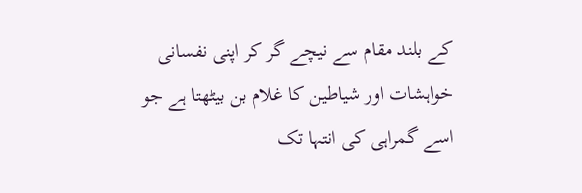کے بلند مقام سے نیچے گر کر اپنی نفسانی خواہشات اور شیاطین کا غلام بن بیٹھتا ہے جو اسے گمراہی کی انتہا تک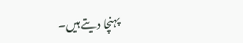پہنچا دیتے ہیں۔